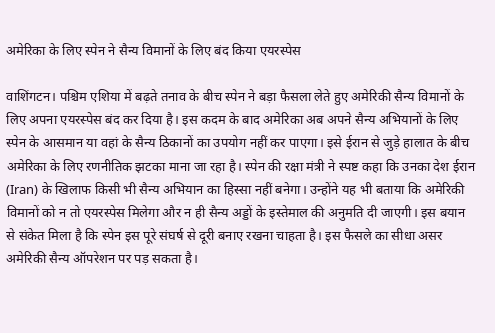अमेरिका के लिए स्पेन ने सैन्य विमानों के लिए बंद किया एयरस्पेस

वाशिंगटन। पश्चिम एशिया में बढ़ते तनाव के बीच स्पेन ने बड़ा फैसला लेते हुए अमेरिकी सैन्य विमानों के लिए अपना एयरस्पेस बंद कर दिया है। इस कदम के बाद अमेरिका अब अपने सैन्य अभियानों के लिए स्पेन के आसमान या वहां के सैन्य ठिकानों का उपयोग नहीं कर पाएगा। इसे ईरान से जुड़े हालात के बीच अमेरिका के लिए रणनीतिक झटका माना जा रहा है। स्पेन की रक्षा मंत्री ने स्पष्ट कहा कि उनका देश ईरान (Iran) के खिलाफ किसी भी सैन्य अभियान का हिस्सा नहीं बनेगा। उन्होंने यह भी बताया कि अमेरिकी विमानों को न तो एयरस्पेस मिलेगा और न ही सैन्य अड्डों के इस्तेमाल की अनुमति दी जाएगी। इस बयान से संकेत मिला है कि स्पेन इस पूरे संघर्ष से दूरी बनाए रखना चाहता है। इस फैसले का सीधा असर अमेरिकी सैन्य ऑपरेशन पर पड़ सकता है।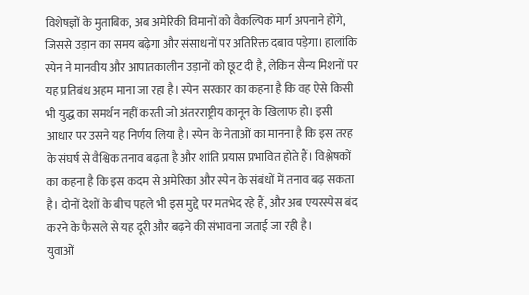विशेषज्ञों के मुताबिक, अब अमेरिकी विमानों को वैकल्पिक मार्ग अपनाने होंगे, जिससे उड़ान का समय बढ़ेगा और संसाधनों पर अतिरिक्त दबाव पड़ेगा। हालांकि स्पेन ने मानवीय और आपातकालीन उड़ानों को छूट दी है, लेकिन सैन्य मिशनों पर यह प्रतिबंध अहम माना जा रहा है। स्पेन सरकार का कहना है कि वह ऐसे किसी भी युद्ध का समर्थन नहीं करती जो अंतरराष्ट्रीय कानून के खिलाफ हो। इसी आधार पर उसने यह निर्णय लिया है। स्पेन के नेताओं का मानना है कि इस तरह के संघर्ष से वैश्विक तनाव बढ़ता है और शांति प्रयास प्रभावित होते हैं। विश्लेषकों का कहना है कि इस कदम से अमेरिका और स्पेन के संबंधों में तनाव बढ़ सकता है। दोनों देशों के बीच पहले भी इस मुद्दे पर मतभेद रहे हैं, और अब एयरस्पेस बंद करने के फैसले से यह दूरी और बढ़ने की संभावना जताई जा रही है।
युवाओं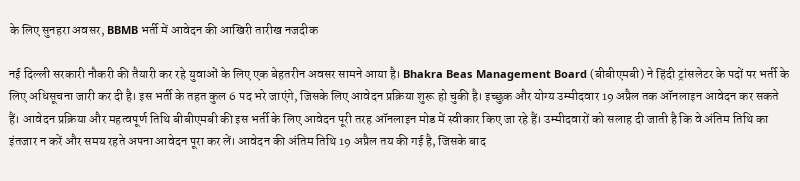के लिए सुनहरा अवसर, BBMB भर्ती में आवेदन की आखिरी तारीख नजदीक

नई दिल्ली सरकारी नौकरी की तैयारी कर रहे युवाओं के लिए एक बेहतरीन अवसर सामने आया है। Bhakra Beas Management Board (बीबीएमबी) ने हिंदी ट्रांसलेटर के पदों पर भर्ती के लिए अधिसूचना जारी कर दी है। इस भर्ती के तहत कुल 6 पद भरे जाएंगे, जिसके लिए आवेदन प्रक्रिया शुरू हो चुकी है। इच्छुक और योग्य उम्मीदवार 19 अप्रैल तक ऑनलाइन आवेदन कर सकते हैं। आवेदन प्रक्रिया और महत्वपूर्ण तिथि बीबीएमबी की इस भर्ती के लिए आवेदन पूरी तरह ऑनलाइन मोड में स्वीकार किए जा रहे हैं। उम्मीदवारों को सलाह दी जाती है कि वे अंतिम तिथि का इंतजार न करें और समय रहते अपना आवेदन पूरा कर लें। आवेदन की अंतिम तिथि 19 अप्रैल तय की गई है, जिसके बाद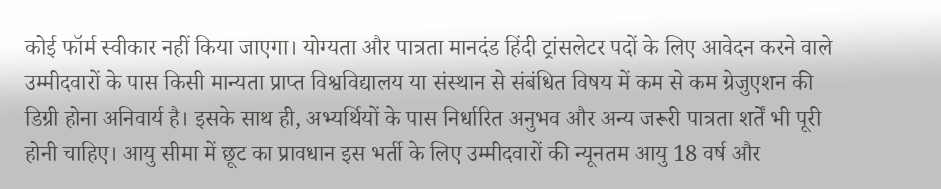कोई फॉर्म स्वीकार नहीं किया जाएगा। योग्यता और पात्रता मानदंड हिंदी ट्रांसलेटर पदों के लिए आवेदन करने वाले उम्मीदवारों के पास किसी मान्यता प्राप्त विश्वविद्यालय या संस्थान से संबंधित विषय में कम से कम ग्रेजुएशन की डिग्री होना अनिवार्य है। इसके साथ ही, अभ्यर्थियों के पास निर्धारित अनुभव और अन्य जरूरी पात्रता शर्तें भी पूरी होनी चाहिए। आयु सीमा में छूट का प्रावधान इस भर्ती के लिए उम्मीदवारों की न्यूनतम आयु 18 वर्ष और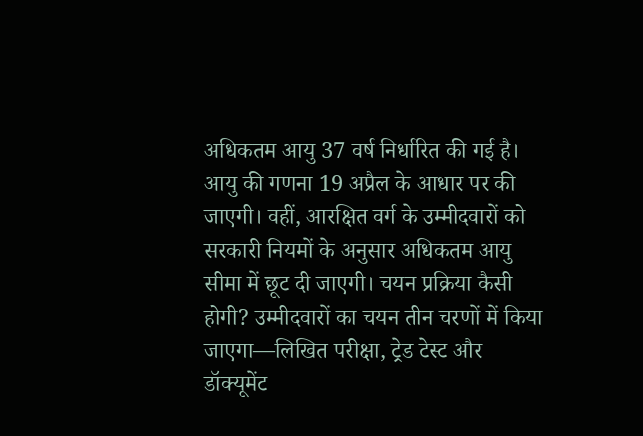अधिकतम आयु 37 वर्ष निर्धारित की गई है। आयु की गणना 19 अप्रैल के आधार पर की जाएगी। वहीं, आरक्षित वर्ग के उम्मीदवारों को सरकारी नियमों के अनुसार अधिकतम आयु सीमा में छूट दी जाएगी। चयन प्रक्रिया कैसी होगी? उम्मीदवारों का चयन तीन चरणों में किया जाएगा—लिखित परीक्षा, ट्रेड टेस्ट और डॉक्यूमेंट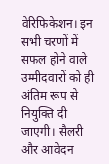वेरिफिकेशन। इन सभी चरणों में सफल होने वाले उम्मीदवारों को ही अंतिम रूप से नियुक्ति दी जाएगी। सैलरी और आवेदन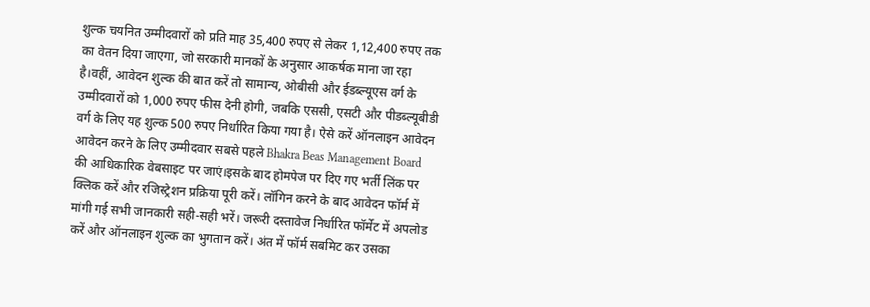शुल्क चयनित उम्मीदवारों को प्रति माह 35,400 रुपए से लेकर 1,12,400 रुपए तक का वेतन दिया जाएगा, जो सरकारी मानकों के अनुसार आकर्षक माना जा रहा है।वहीं, आवेदन शुल्क की बात करें तो सामान्य, ओबीसी और ईडब्ल्यूएस वर्ग के उम्मीदवारों को 1,000 रुपए फीस देनी होगी, जबकि एससी, एसटी और पीडब्ल्यूबीडी वर्ग के लिए यह शुल्क 500 रुपए निर्धारित किया गया है। ऐसे करें ऑनलाइन आवेदन आवेदन करने के लिए उम्मीदवार सबसे पहले Bhakra Beas Management Board की आधिकारिक वेबसाइट पर जाएं।इसके बाद होमपेज पर दिए गए भर्ती लिंक पर क्लिक करें और रजिस्ट्रेशन प्रक्रिया पूरी करें। लॉगिन करने के बाद आवेदन फॉर्म में मांगी गई सभी जानकारी सही-सही भरें। जरूरी दस्तावेज निर्धारित फॉर्मेट में अपलोड करें और ऑनलाइन शुल्क का भुगतान करें। अंत में फॉर्म सबमिट कर उसका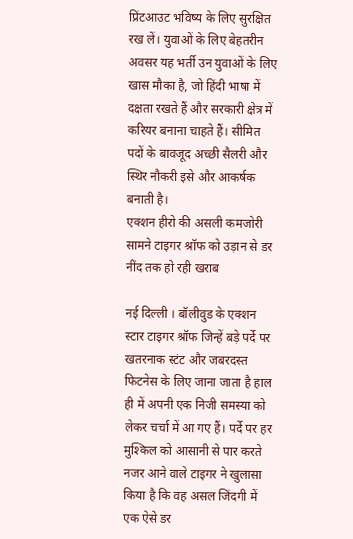प्रिंटआउट भविष्य के लिए सुरक्षित रख लें। युवाओं के लिए बेहतरीन अवसर यह भर्ती उन युवाओं के लिए खास मौका है, जो हिंदी भाषा में दक्षता रखते हैं और सरकारी क्षेत्र में करियर बनाना चाहते हैं। सीमित पदों के बावजूद अच्छी सैलरी और स्थिर नौकरी इसे और आकर्षक बनाती है।
एक्शन हीरो की असली कमजोरी सामने टाइगर श्रॉफ को उड़ान से डर नींद तक हो रही खराब

नई दिल्ली । बॉलीवुड के एक्शन स्टार टाइगर श्रॉफ जिन्हें बड़े पर्दे पर खतरनाक स्टंट और जबरदस्त फिटनेस के लिए जाना जाता है हाल ही में अपनी एक निजी समस्या को लेकर चर्चा में आ गए हैं। पर्दे पर हर मुश्किल को आसानी से पार करते नजर आने वाले टाइगर ने खुलासा किया है कि वह असल जिंदगी में एक ऐसे डर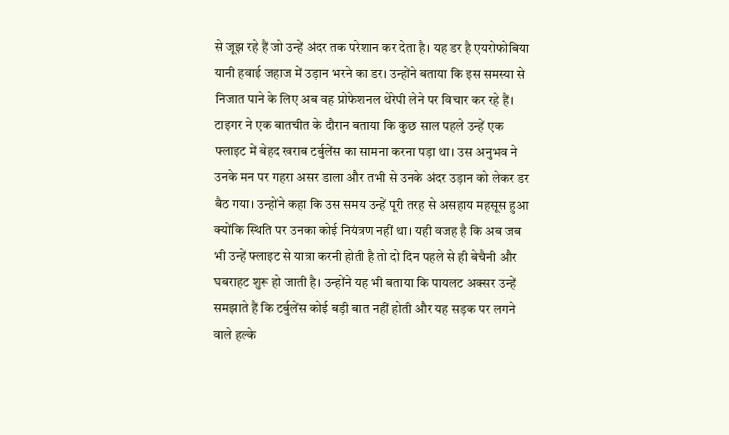से जूझ रहे हैं जो उन्हें अंदर तक परेशान कर देता है। यह डर है एयरोफोबिया यानी हवाई जहाज में उड़ान भरने का डर। उन्होंने बताया कि इस समस्या से निजात पाने के लिए अब वह प्रोफेशनल थेरेपी लेने पर विचार कर रहे हैं। टाइगर ने एक बातचीत के दौरान बताया कि कुछ साल पहले उन्हें एक फ्लाइट में बेहद खराब टर्बुलेंस का सामना करना पड़ा था। उस अनुभव ने उनके मन पर गहरा असर डाला और तभी से उनके अंदर उड़ान को लेकर डर बैठ गया। उन्होंने कहा कि उस समय उन्हें पूरी तरह से असहाय महसूस हुआ क्योंकि स्थिति पर उनका कोई नियंत्रण नहीं था। यही वजह है कि अब जब भी उन्हें फ्लाइट से यात्रा करनी होती है तो दो दिन पहले से ही बेचैनी और घबराहट शुरू हो जाती है। उन्होंने यह भी बताया कि पायलट अक्सर उन्हें समझाते हैं कि टर्बुलेंस कोई बड़ी बात नहीं होती और यह सड़क पर लगने वाले हल्के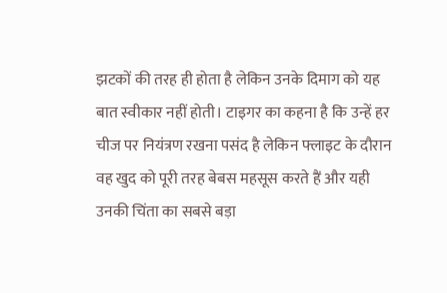झटकों की तरह ही होता है लेकिन उनके दिमाग को यह बात स्वीकार नहीं होती। टाइगर का कहना है कि उन्हें हर चीज पर नियंत्रण रखना पसंद है लेकिन फ्लाइट के दौरान वह खुद को पूरी तरह बेबस महसूस करते हैं और यही उनकी चिंता का सबसे बड़ा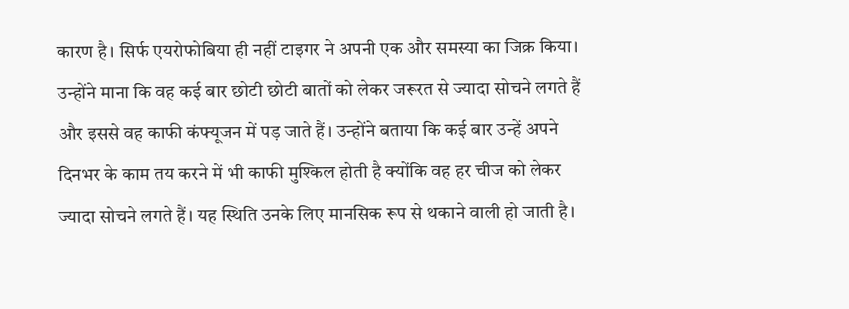कारण है। सिर्फ एयरोफोबिया ही नहीं टाइगर ने अपनी एक और समस्या का जिक्र किया। उन्होंने माना कि वह कई बार छोटी छोटी बातों को लेकर जरूरत से ज्यादा सोचने लगते हैं और इससे वह काफी कंफ्यूजन में पड़ जाते हैं। उन्होंने बताया कि कई बार उन्हें अपने दिनभर के काम तय करने में भी काफी मुश्किल होती है क्योंकि वह हर चीज को लेकर ज्यादा सोचने लगते हैं। यह स्थिति उनके लिए मानसिक रूप से थकाने वाली हो जाती है।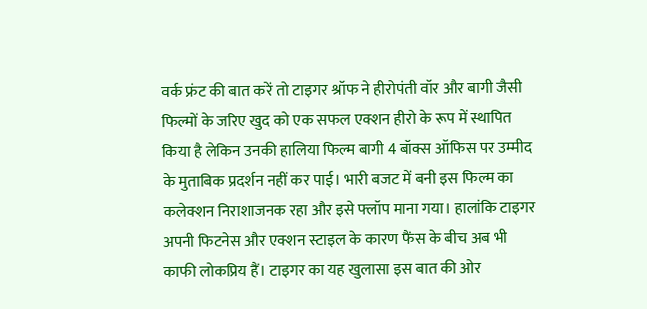वर्क फ्रंट की बात करें तो टाइगर श्रॉफ ने हीरोपंती वॉर और बागी जैसी फिल्मों के जरिए खुद को एक सफल एक्शन हीरो के रूप में स्थापित किया है लेकिन उनकी हालिया फिल्म बागी 4 बॉक्स ऑफिस पर उम्मीद के मुताबिक प्रदर्शन नहीं कर पाई। भारी बजट में बनी इस फिल्म का कलेक्शन निराशाजनक रहा और इसे फ्लॉप माना गया। हालांकि टाइगर अपनी फिटनेस और एक्शन स्टाइल के कारण फैंस के बीच अब भी काफी लोकप्रिय हैं। टाइगर का यह खुलासा इस बात की ओर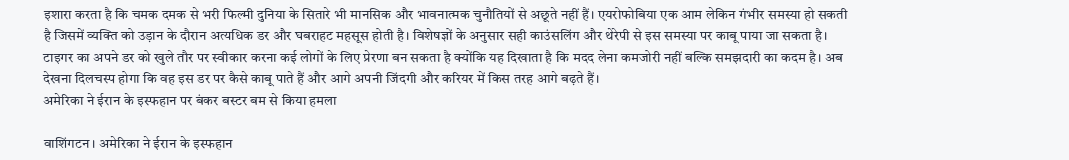इशारा करता है कि चमक दमक से भरी फिल्मी दुनिया के सितारे भी मानसिक और भावनात्मक चुनौतियों से अछूते नहीं हैं। एयरोफोबिया एक आम लेकिन गंभीर समस्या हो सकती है जिसमें व्यक्ति को उड़ान के दौरान अत्यधिक डर और घबराहट महसूस होती है। विशेषज्ञों के अनुसार सही काउंसलिंग और थेरेपी से इस समस्या पर काबू पाया जा सकता है। टाइगर का अपने डर को खुले तौर पर स्वीकार करना कई लोगों के लिए प्रेरणा बन सकता है क्योंकि यह दिखाता है कि मदद लेना कमजोरी नहीं बल्कि समझदारी का कदम है। अब देखना दिलचस्प होगा कि वह इस डर पर कैसे काबू पाते हैं और आगे अपनी जिंदगी और करियर में किस तरह आगे बढ़ते हैं।
अमेरिका ने ईरान के इस्फहान पर बंकर बस्टर बम से किया हमला

वाशिंगटन। अमेरिका ने ईरान के इस्फहान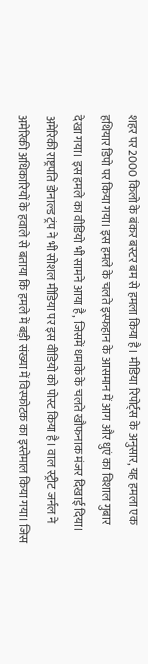शहर पर 2000 किलो के बंकर बस्टर बम से हमला किया है। मीडिया रिपोर्ट्स के अनुसार, यह हमला एक हथियार डिपो पर किया गया। इस हमले के चलते इस्फहान के आसमान में आग और धुएं का विशाल गुबार देखा गया। इस हमले का वीडियो भी सामने आया है, जिसमें धमाके के चलते खौफनाक मंजर दिखाई दिया। अमेरिकी राष्ट्रपति डोनाल्ड ट्रंप ने भी सोशल मीडिया पर इस वीडियो को पोस्ट किया है। वाल स्ट्रीट जर्नल ने अमेरिकी अधिकारियों के हवाले से बताया कि हमले में बड़ी संख्या में विस्फोटक का इस्तेमाल किया गया। जिस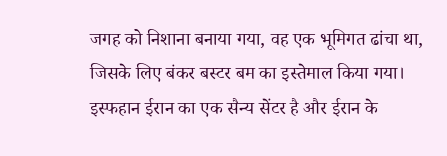जगह को निशाना बनाया गया, वह एक भूमिगत ढांचा था, जिसके लिए बंकर बस्टर बम का इस्तेमाल किया गया। इस्फहान ईरान का एक सैन्य सेंटर है और ईरान के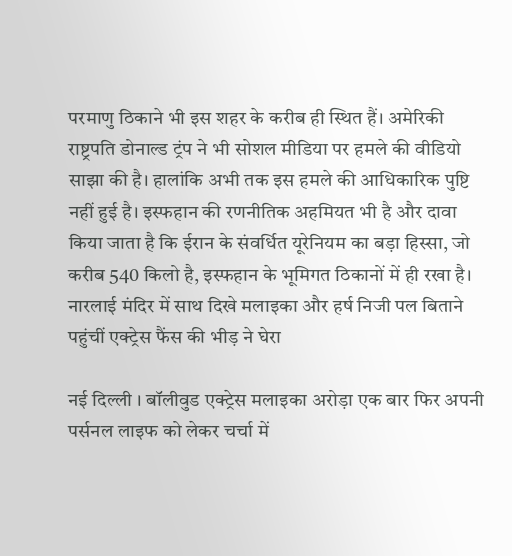परमाणु ठिकाने भी इस शहर के करीब ही स्थित हैं। अमेरिकी राष्ट्रपति डोनाल्ड ट्रंप ने भी सोशल मीडिया पर हमले की वीडियो साझा की है। हालांकि अभी तक इस हमले की आधिकारिक पुष्टि नहीं हुई है। इस्फहान की रणनीतिक अहमियत भी है और दावा किया जाता है कि ईरान के संवर्धित यूरेनियम का बड़ा हिस्सा, जो करीब 540 किलो है, इस्फहान के भूमिगत ठिकानों में ही रखा है।
नारलाई मंदिर में साथ दिखे मलाइका और हर्ष निजी पल बिताने पहुंचीं एक्ट्रेस फैंस की भीड़ ने घेरा

नई दिल्ली । बॉलीवुड एक्ट्रेस मलाइका अरोड़ा एक बार फिर अपनी पर्सनल लाइफ को लेकर चर्चा में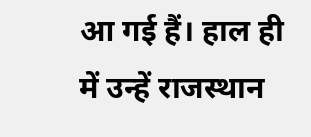आ गई हैं। हाल ही में उन्हें राजस्थान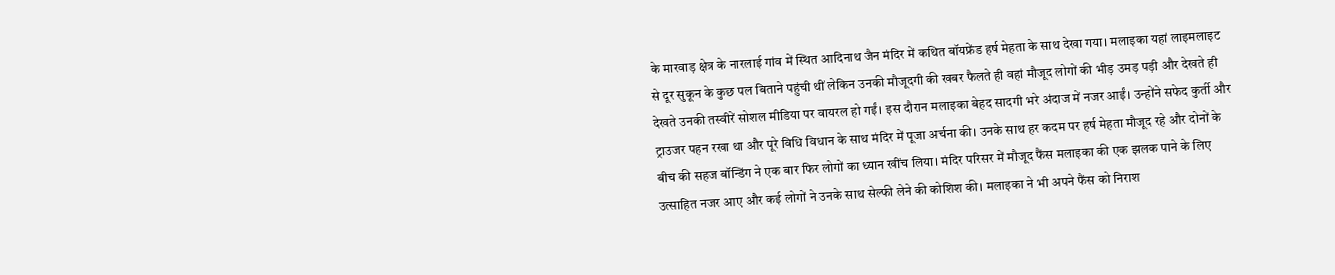के मारवाड़ क्षेत्र के नारलाई गांव में स्थित आदिनाथ जैन मंदिर में कथित बॉयफ्रेंड हर्ष मेहता के साथ देखा गया। मलाइका यहां लाइमलाइट से दूर सुकून के कुछ पल बिताने पहुंची थीं लेकिन उनकी मौजूदगी की खबर फैलते ही वहां मौजूद लोगों की भीड़ उमड़ पड़ी और देखते ही देखते उनकी तस्वीरें सोशल मीडिया पर वायरल हो गईं। इस दौरान मलाइका बेहद सादगी भरे अंदाज में नजर आईं। उन्होंने सफेद कुर्ती और ट्राउजर पहन रखा था और पूरे विधि विधान के साथ मंदिर में पूजा अर्चना की। उनके साथ हर कदम पर हर्ष मेहता मौजूद रहे और दोनों के बीच की सहज बॉन्डिंग ने एक बार फिर लोगों का ध्यान खींच लिया। मंदिर परिसर में मौजूद फैंस मलाइका की एक झलक पाने के लिए उत्साहित नजर आए और कई लोगों ने उनके साथ सेल्फी लेने की कोशिश की। मलाइका ने भी अपने फैंस को निराश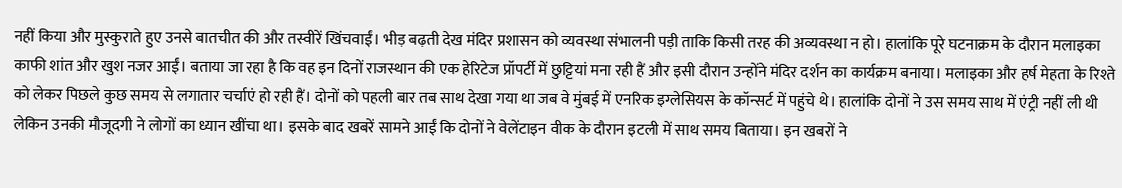नहीं किया और मुस्कुराते हुए उनसे बातचीत की और तस्वीरें खिंचवाईं। भीड़ बढ़ती देख मंदिर प्रशासन को व्यवस्था संभालनी पड़ी ताकि किसी तरह की अव्यवस्था न हो। हालांकि पूरे घटनाक्रम के दौरान मलाइका काफी शांत और खुश नजर आईं। बताया जा रहा है कि वह इन दिनों राजस्थान की एक हेरिटेज प्रॉपर्टी में छुट्टियां मना रही हैं और इसी दौरान उन्होंने मंदिर दर्शन का कार्यक्रम बनाया। मलाइका और हर्ष मेहता के रिश्ते को लेकर पिछले कुछ समय से लगातार चर्चाएं हो रही हैं। दोनों को पहली बार तब साथ देखा गया था जब वे मुंबई में एनरिक इग्लेसियस के कॉन्सर्ट में पहुंचे थे। हालांकि दोनों ने उस समय साथ में एंट्री नहीं ली थी लेकिन उनकी मौजूदगी ने लोगों का ध्यान खींचा था। इसके बाद खबरें सामने आईं कि दोनों ने वेलेंटाइन वीक के दौरान इटली में साथ समय बिताया। इन खबरों ने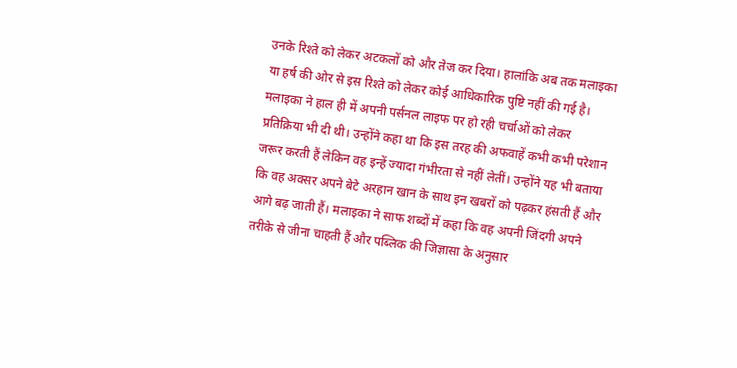उनके रिश्ते को लेकर अटकलों को और तेज कर दिया। हालांकि अब तक मलाइका या हर्ष की ओर से इस रिश्ते को लेकर कोई आधिकारिक पुष्टि नहीं की गई है। मलाइका ने हाल ही में अपनी पर्सनल लाइफ पर हो रही चर्चाओं को लेकर प्रतिक्रिया भी दी थी। उन्होंने कहा था कि इस तरह की अफवाहें कभी कभी परेशान जरूर करती हैं लेकिन वह इन्हें ज्यादा गंभीरता से नहीं लेतीं। उन्होंने यह भी बताया कि वह अक्सर अपने बेटे अरहान खान के साथ इन खबरों को पढ़कर हंसती हैं और आगे बढ़ जाती हैं। मलाइका ने साफ शब्दों में कहा कि वह अपनी जिंदगी अपने तरीके से जीना चाहती हैं और पब्लिक की जिज्ञासा के अनुसार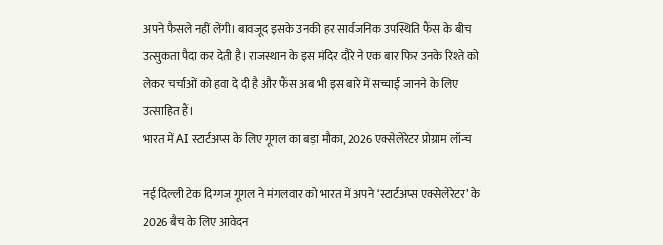अपने फैसले नहीं लेंगी। बावजूद इसके उनकी हर सार्वजनिक उपस्थिति फैंस के बीच उत्सुकता पैदा कर देती है। राजस्थान के इस मंदिर दौरे ने एक बार फिर उनके रिश्ते को लेकर चर्चाओं को हवा दे दी है और फैंस अब भी इस बारे में सच्चाई जानने के लिए उत्साहित हैं।
भारत में AI स्टार्टअप्स के लिए गूगल का बड़ा मौका, 2026 एक्सेलेरेटर प्रोग्राम लॉन्च

नई दिल्ली टेक दिग्गज गूगल ने मंगलवार को भारत में अपने ‘स्टार्टअप्स एक्सेलेरेटर’ के 2026 बैच के लिए आवेदन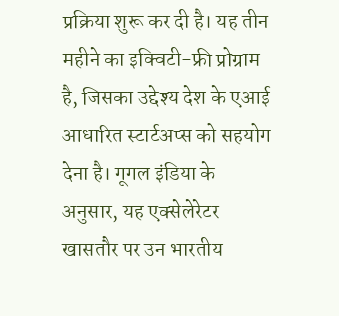प्रक्रिया शुरू कर दी है। यह तीन महीने का इक्विटी-फ्री प्रोग्राम है, जिसका उद्देश्य देश के एआई आधारित स्टार्टअप्स को सहयोग देना है। गूगल इंडिया के अनुसार, यह एक्सेलेरेटर खासतौर पर उन भारतीय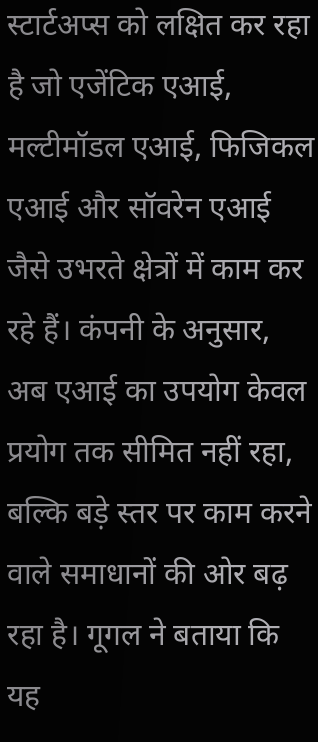स्टार्टअप्स को लक्षित कर रहा है जो एजेंटिक एआई, मल्टीमॉडल एआई, फिजिकल एआई और सॉवरेन एआई जैसे उभरते क्षेत्रों में काम कर रहे हैं। कंपनी के अनुसार, अब एआई का उपयोग केवल प्रयोग तक सीमित नहीं रहा, बल्कि बड़े स्तर पर काम करने वाले समाधानों की ओर बढ़ रहा है। गूगल ने बताया कि यह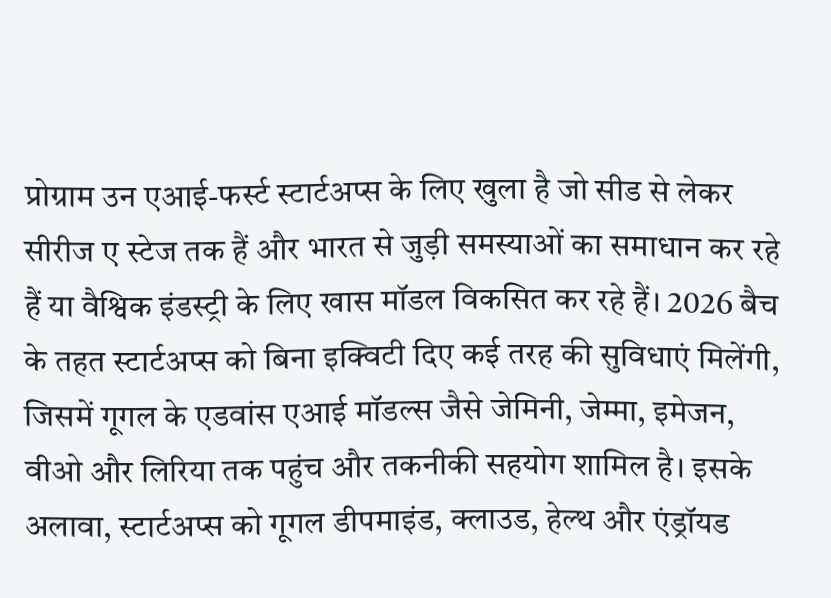प्रोग्राम उन एआई-फर्स्ट स्टार्टअप्स के लिए खुला है जो सीड से लेकर सीरीज ए स्टेज तक हैं और भारत से जुड़ी समस्याओं का समाधान कर रहे हैं या वैश्विक इंडस्ट्री के लिए खास मॉडल विकसित कर रहे हैं। 2026 बैच के तहत स्टार्टअप्स को बिना इक्विटी दिए कई तरह की सुविधाएं मिलेंगी, जिसमें गूगल के एडवांस एआई मॉडल्स जैसे जेमिनी, जेम्मा, इमेजन, वीओ और लिरिया तक पहुंच और तकनीकी सहयोग शामिल है। इसके अलावा, स्टार्टअप्स को गूगल डीपमाइंड, क्लाउड, हेल्थ और एंड्रॉयड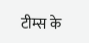टीम्स के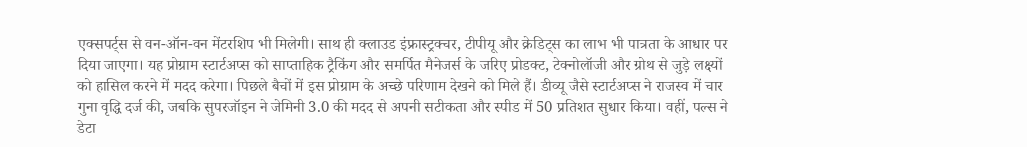एक्सपर्ट्स से वन-ऑन-वन मेंटरशिप भी मिलेगी। साथ ही क्लाउड इंफ्रास्ट्रक्चर, टीपीयू और क्रेडिट्स का लाभ भी पात्रता के आधार पर दिया जाएगा। यह प्रोग्राम स्टार्टअप्स को साप्ताहिक ट्रैकिंग और समर्पित मैनेजर्स के जरिए प्रोडक्ट, टेक्नोलॉजी और ग्रोथ से जुड़े लक्ष्यों को हासिल करने में मदद करेगा। पिछले बैचों में इस प्रोग्राम के अच्छे परिणाम देखने को मिले हैं। डीव्यू जैसे स्टार्टअप्स ने राजस्व में चार गुना वृद्धि दर्ज की, जबकि सुपरजॉइन ने जेमिनी 3.0 की मदद से अपनी सटीकता और स्पीड में 50 प्रतिशत सुधार किया। वहीं, पल्स ने डेटा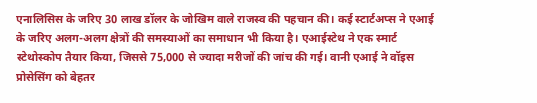एनालिसिस के जरिए 30 लाख डॉलर के जोखिम वाले राजस्व की पहचान की। कई स्टार्टअप्स ने एआई के जरिए अलग-अलग क्षेत्रों की समस्याओं का समाधान भी किया है। एआईस्टेथ ने एक स्मार्ट स्टेथोस्कोप तैयार किया, जिससे 75,000 से ज्यादा मरीजों की जांच की गई। वानी एआई ने वॉइस प्रोसेसिंग को बेहतर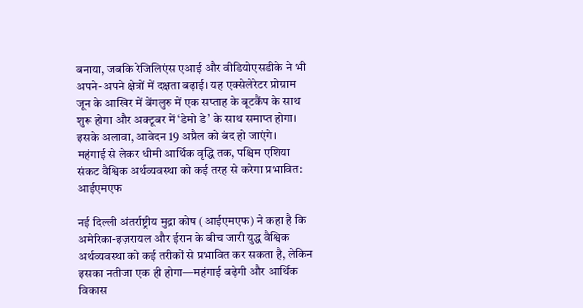बनाया, जबकि रेजिलिएंस एआई और वीडियोएसडीके ने भी अपने-अपने क्षेत्रों में दक्षता बढ़ाई। यह एक्सेलेरेटर प्रोग्राम जून के आखिर में बेंगलुरु में एक सप्ताह के बूटकैंप के साथ शुरू होगा और अक्टूबर में ‘डेमो डे’ के साथ समाप्त होगा। इसके अलावा, आवेदन 19 अप्रैल को बंद हो जाएंगे।
महंगाई से लेकर धीमी आर्थिक वृद्धि तक, पश्चिम एशिया संकट वैश्विक अर्थव्यवस्था को कई तरह से करेगा प्रभावित: आईएमएफ

नई दिल्ली अंतर्राष्ट्रीय मुद्रा कोष (आईएमएफ) ने कहा है कि अमेरिका-इज़रायल और ईरान के बीच जारी युद्ध वैश्विक अर्थव्यवस्था को कई तरीकों से प्रभावित कर सकता है, लेकिन इसका नतीजा एक ही होगा—महंगाई बढ़ेगी और आर्थिक विकास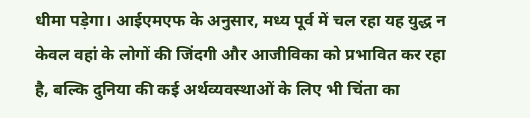धीमा पड़ेगा। आईएमएफ के अनुसार, मध्य पूर्व में चल रहा यह युद्ध न केवल वहां के लोगों की जिंदगी और आजीविका को प्रभावित कर रहा है, बल्कि दुनिया की कई अर्थव्यवस्थाओं के लिए भी चिंता का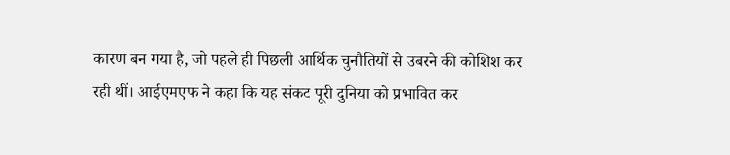कारण बन गया है, जो पहले ही पिछली आर्थिक चुनौतियों से उबरने की कोशिश कर रही थीं। आईएमएफ ने कहा कि यह संकट पूरी दुनिया को प्रभावित कर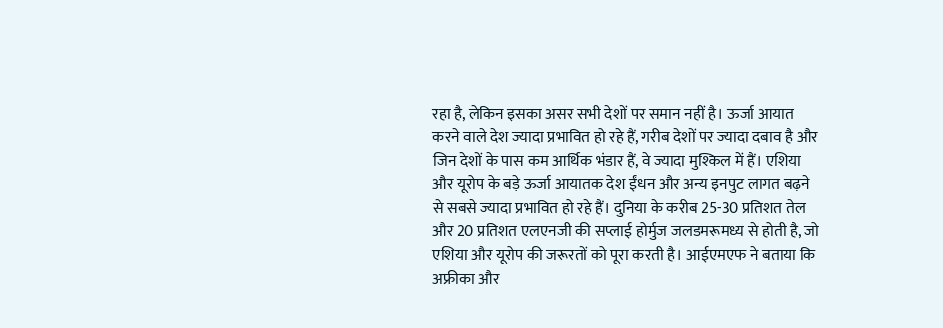रहा है, लेकिन इसका असर सभी देशों पर समान नहीं है। ऊर्जा आयात करने वाले देश ज्यादा प्रभावित हो रहे हैं, गरीब देशों पर ज्यादा दबाव है और जिन देशों के पास कम आर्थिक भंडार हैं, वे ज्यादा मुश्किल में हैं। एशिया और यूरोप के बड़े ऊर्जा आयातक देश ईंधन और अन्य इनपुट लागत बढ़ने से सबसे ज्यादा प्रभावित हो रहे हैं। दुनिया के करीब 25-30 प्रतिशत तेल और 20 प्रतिशत एलएनजी की सप्लाई होर्मुज जलडमरूमध्य से होती है, जो एशिया और यूरोप की जरूरतों को पूरा करती है। आईएमएफ ने बताया कि अफ्रीका और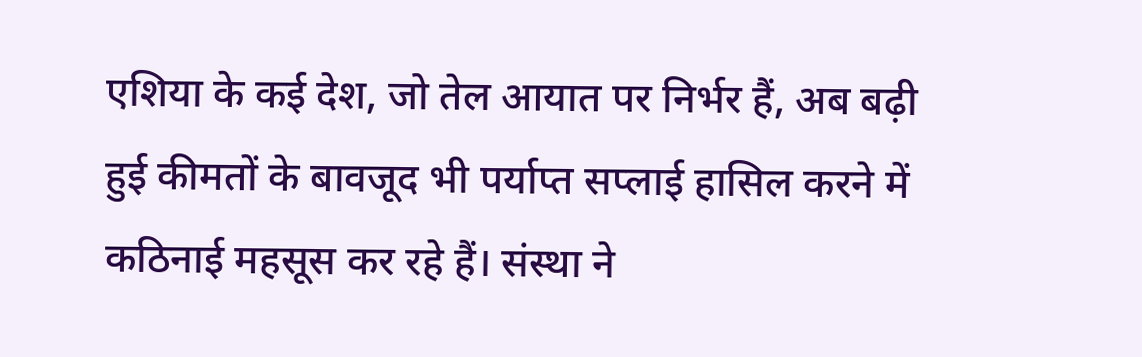एशिया के कई देश, जो तेल आयात पर निर्भर हैं, अब बढ़ी हुई कीमतों के बावजूद भी पर्याप्त सप्लाई हासिल करने में कठिनाई महसूस कर रहे हैं। संस्था ने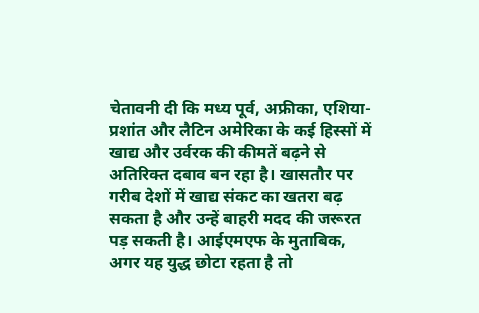चेतावनी दी कि मध्य पूर्व, अफ्रीका, एशिया-प्रशांत और लैटिन अमेरिका के कई हिस्सों में खाद्य और उर्वरक की कीमतें बढ़ने से अतिरिक्त दबाव बन रहा है। खासतौर पर गरीब देशों में खाद्य संकट का खतरा बढ़ सकता है और उन्हें बाहरी मदद की जरूरत पड़ सकती है। आईएमएफ के मुताबिक, अगर यह युद्ध छोटा रहता है तो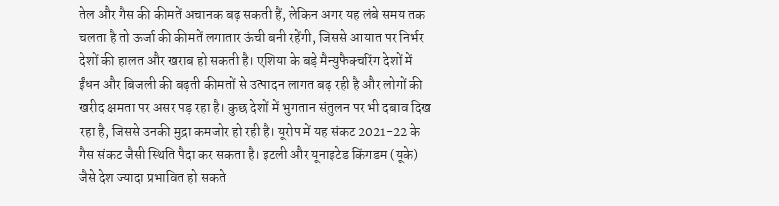तेल और गैस की कीमतें अचानक बढ़ सकती हैं, लेकिन अगर यह लंबे समय तक चलता है तो ऊर्जा की कीमतें लगातार ऊंची बनी रहेंगी, जिससे आयात पर निर्भर देशों की हालत और खराब हो सकती है। एशिया के बड़े मैन्युफैक्चरिंग देशों में ईंधन और बिजली की बढ़ती कीमतों से उत्पादन लागत बढ़ रही है और लोगों की खरीद क्षमता पर असर पड़ रहा है। कुछ देशों में भुगतान संतुलन पर भी दबाव दिख रहा है, जिससे उनकी मुद्रा कमजोर हो रही है। यूरोप में यह संकट 2021-22 के गैस संकट जैसी स्थिति पैदा कर सकता है। इटली और यूनाइटेड किंगडम (यूके) जैसे देश ज्यादा प्रभावित हो सकते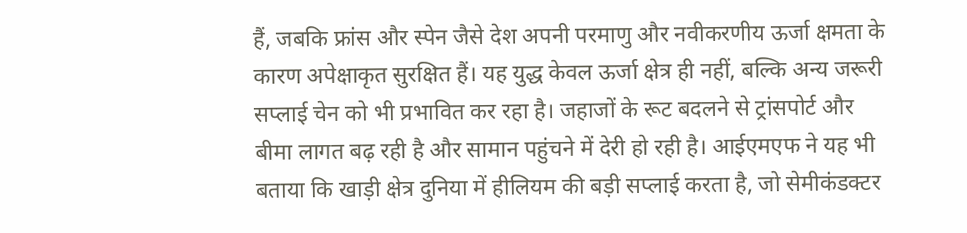हैं, जबकि फ्रांस और स्पेन जैसे देश अपनी परमाणु और नवीकरणीय ऊर्जा क्षमता के कारण अपेक्षाकृत सुरक्षित हैं। यह युद्ध केवल ऊर्जा क्षेत्र ही नहीं, बल्कि अन्य जरूरी सप्लाई चेन को भी प्रभावित कर रहा है। जहाजों के रूट बदलने से ट्रांसपोर्ट और बीमा लागत बढ़ रही है और सामान पहुंचने में देरी हो रही है। आईएमएफ ने यह भी बताया कि खाड़ी क्षेत्र दुनिया में हीलियम की बड़ी सप्लाई करता है, जो सेमीकंडक्टर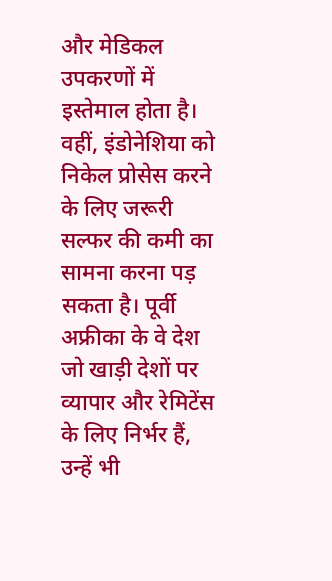और मेडिकल उपकरणों में इस्तेमाल होता है। वहीं, इंडोनेशिया को निकेल प्रोसेस करने के लिए जरूरी सल्फर की कमी का सामना करना पड़ सकता है। पूर्वी अफ्रीका के वे देश जो खाड़ी देशों पर व्यापार और रेमिटेंस के लिए निर्भर हैं, उन्हें भी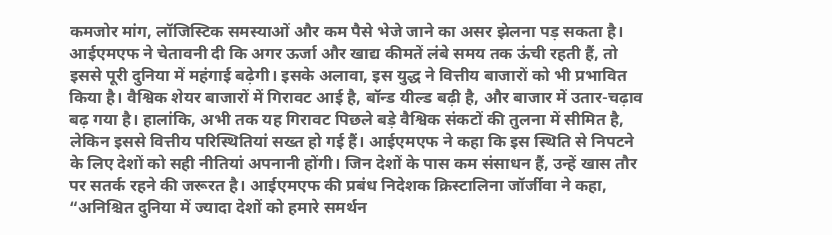कमजोर मांग, लॉजिस्टिक समस्याओं और कम पैसे भेजे जाने का असर झेलना पड़ सकता है। आईएमएफ ने चेतावनी दी कि अगर ऊर्जा और खाद्य कीमतें लंबे समय तक ऊंची रहती हैं, तो इससे पूरी दुनिया में महंगाई बढ़ेगी। इसके अलावा, इस युद्ध ने वित्तीय बाजारों को भी प्रभावित किया है। वैश्विक शेयर बाजारों में गिरावट आई है, बॉन्ड यील्ड बढ़ी है, और बाजार में उतार-चढ़ाव बढ़ गया है। हालांकि, अभी तक यह गिरावट पिछले बड़े वैश्विक संकटों की तुलना में सीमित है, लेकिन इससे वित्तीय परिस्थितियां सख्त हो गई हैं। आईएमएफ ने कहा कि इस स्थिति से निपटने के लिए देशों को सही नीतियां अपनानी होंगी। जिन देशों के पास कम संसाधन हैं, उन्हें खास तौर पर सतर्क रहने की जरूरत है। आईएमएफ की प्रबंध निदेशक क्रिस्टालिना जॉर्जीवा ने कहा, “अनिश्चित दुनिया में ज्यादा देशों को हमारे समर्थन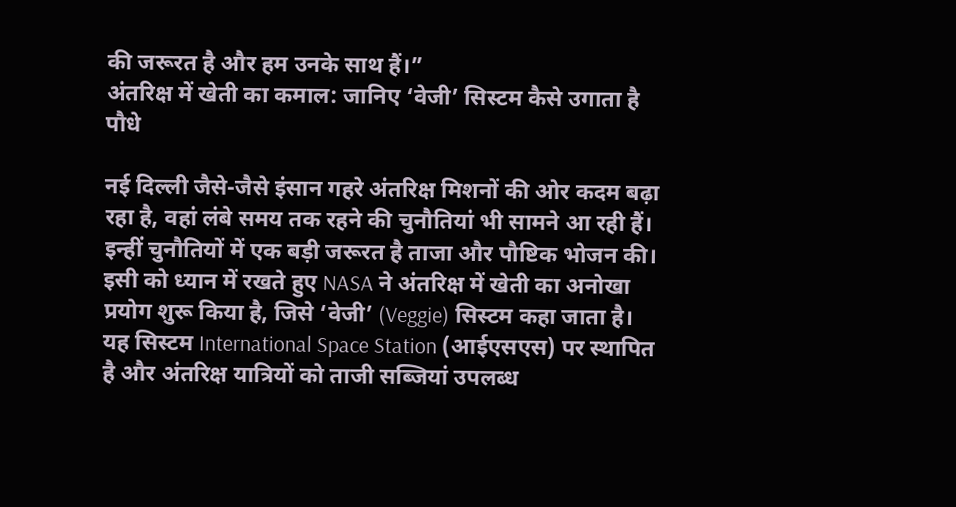की जरूरत है और हम उनके साथ हैं।”
अंतरिक्ष में खेती का कमाल: जानिए ‘वेजी’ सिस्टम कैसे उगाता है पौधे

नई दिल्ली जैसे-जैसे इंसान गहरे अंतरिक्ष मिशनों की ओर कदम बढ़ा रहा है, वहां लंबे समय तक रहने की चुनौतियां भी सामने आ रही हैं। इन्हीं चुनौतियों में एक बड़ी जरूरत है ताजा और पौष्टिक भोजन की। इसी को ध्यान में रखते हुए NASA ने अंतरिक्ष में खेती का अनोखा प्रयोग शुरू किया है, जिसे ‘वेजी’ (Veggie) सिस्टम कहा जाता है। यह सिस्टम International Space Station (आईएसएस) पर स्थापित है और अंतरिक्ष यात्रियों को ताजी सब्जियां उपलब्ध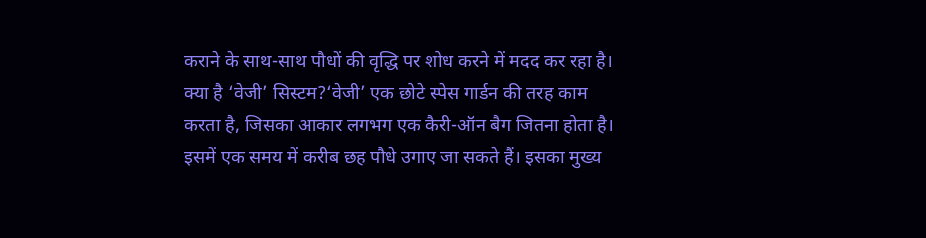कराने के साथ-साथ पौधों की वृद्धि पर शोध करने में मदद कर रहा है। क्या है ‘वेजी’ सिस्टम?‘वेजी’ एक छोटे स्पेस गार्डन की तरह काम करता है, जिसका आकार लगभग एक कैरी-ऑन बैग जितना होता है। इसमें एक समय में करीब छह पौधे उगाए जा सकते हैं। इसका मुख्य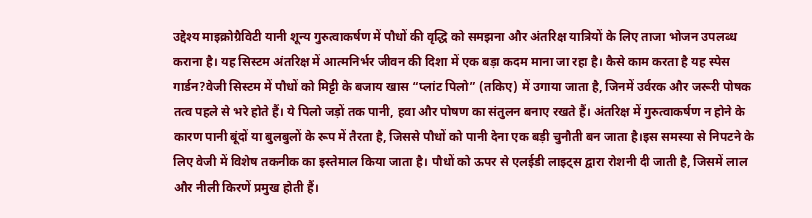उद्देश्य माइक्रोग्रैविटी यानी शून्य गुरुत्वाकर्षण में पौधों की वृद्धि को समझना और अंतरिक्ष यात्रियों के लिए ताजा भोजन उपलब्ध कराना है। यह सिस्टम अंतरिक्ष में आत्मनिर्भर जीवन की दिशा में एक बड़ा कदम माना जा रहा है। कैसे काम करता है यह स्पेस गार्डन?वेजी सिस्टम में पौधों को मिट्टी के बजाय खास “प्लांट पिलो” (तकिए) में उगाया जाता है, जिनमें उर्वरक और जरूरी पोषक तत्व पहले से भरे होते हैं। ये पिलो जड़ों तक पानी, हवा और पोषण का संतुलन बनाए रखते हैं। अंतरिक्ष में गुरुत्वाकर्षण न होने के कारण पानी बूंदों या बुलबुलों के रूप में तैरता है, जिससे पौधों को पानी देना एक बड़ी चुनौती बन जाता है।इस समस्या से निपटने के लिए वेजी में विशेष तकनीक का इस्तेमाल किया जाता है। पौधों को ऊपर से एलईडी लाइट्स द्वारा रोशनी दी जाती है, जिसमें लाल और नीली किरणें प्रमुख होती हैं।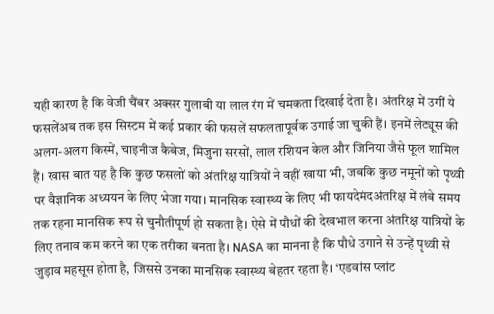यही कारण है कि वेजी चैंबर अक्सर गुलाबी या लाल रंग में चमकता दिखाई देता है। अंतरिक्ष में उगीं ये फसलेंअब तक इस सिस्टम में कई प्रकार की फसलें सफलतापूर्वक उगाई जा चुकी हैं। इनमें लेट्यूस की अलग-अलग किस्में, चाइनीज कैबेज, मिजुना सरसों, लाल रशियन केल और जिनिया जैसे फूल शामिल हैं। खास बात यह है कि कुछ फसलों को अंतरिक्ष यात्रियों ने वहीं खाया भी, जबकि कुछ नमूनों को पृथ्वी पर वैज्ञानिक अध्ययन के लिए भेजा गया। मानसिक स्वास्थ्य के लिए भी फायदेमंदअंतरिक्ष में लंबे समय तक रहना मानसिक रूप से चुनौतीपूर्ण हो सकता है। ऐसे में पौधों की देखभाल करना अंतरिक्ष यात्रियों के लिए तनाव कम करने का एक तरीका बनता है। NASA का मानना है कि पौधे उगाने से उन्हें पृथ्वी से जुड़ाव महसूस होता है, जिससे उनका मानसिक स्वास्थ्य बेहतर रहता है। ‘एडवांस प्लांट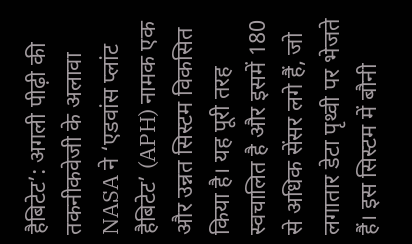हैबिटेट’: अगली पीढ़ी की तकनीकवेजी के अलावा NASA ने ‘एडवांस प्लांट हैबिटेट’ (APH) नामक एक और उन्नत सिस्टम विकसित किया है। यह पूरी तरह स्वचालित है और इसमें 180 से अधिक सेंसर लगे हैं, जो लगातार डेटा पृथ्वी पर भेजते हैं। इस सिस्टम में बौनी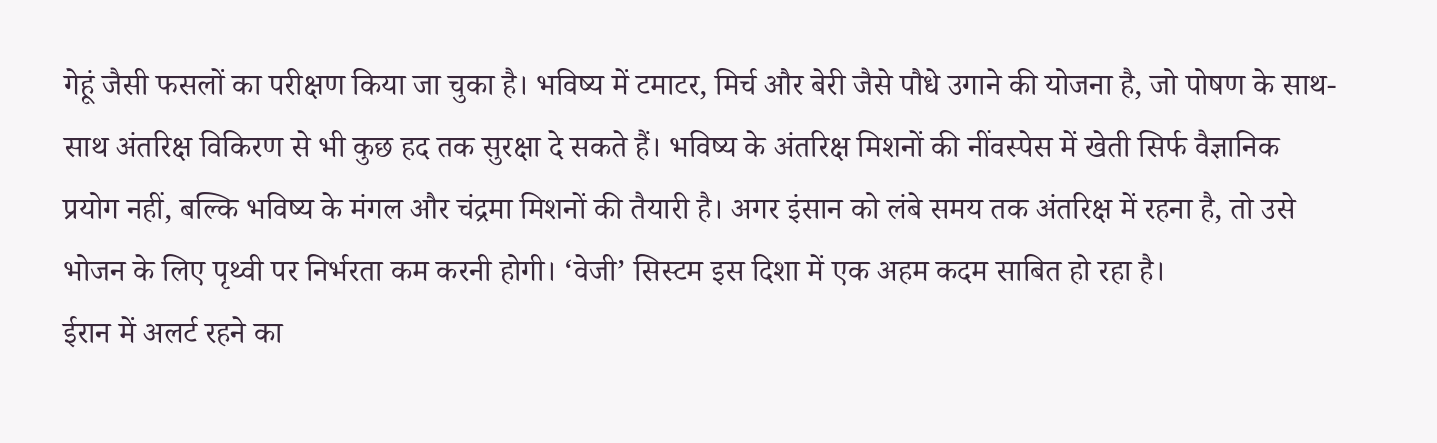गेहूं जैसी फसलों का परीक्षण किया जा चुका है। भविष्य में टमाटर, मिर्च और बेरी जैसे पौधे उगाने की योजना है, जो पोषण के साथ-साथ अंतरिक्ष विकिरण से भी कुछ हद तक सुरक्षा दे सकते हैं। भविष्य के अंतरिक्ष मिशनों की नींवस्पेस में खेती सिर्फ वैज्ञानिक प्रयोग नहीं, बल्कि भविष्य के मंगल और चंद्रमा मिशनों की तैयारी है। अगर इंसान को लंबे समय तक अंतरिक्ष में रहना है, तो उसे भोजन के लिए पृथ्वी पर निर्भरता कम करनी होगी। ‘वेजी’ सिस्टम इस दिशा में एक अहम कदम साबित हो रहा है।
ईरान में अलर्ट रहने का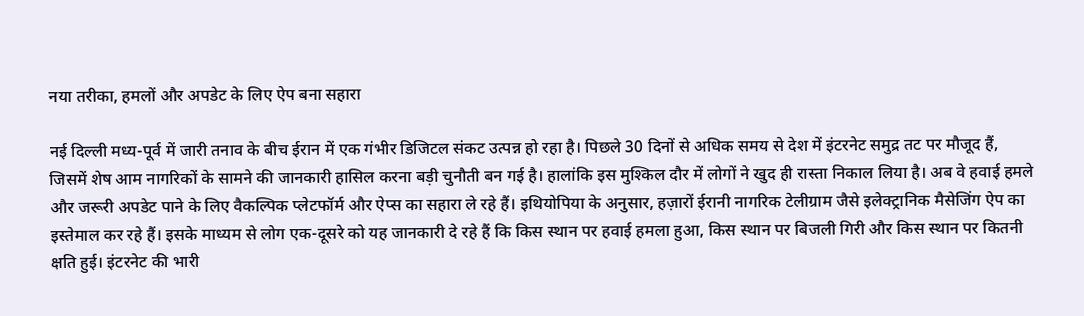नया तरीका, हमलों और अपडेट के लिए ऐप बना सहारा

नई दिल्ली मध्य-पूर्व में जारी तनाव के बीच ईरान में एक गंभीर डिजिटल संकट उत्पन्न हो रहा है। पिछले 30 दिनों से अधिक समय से देश में इंटरनेट समुद्र तट पर मौजूद हैं, जिसमें शेष आम नागरिकों के सामने की जानकारी हासिल करना बड़ी चुनौती बन गई है। हालांकि इस मुश्किल दौर में लोगों ने खुद ही रास्ता निकाल लिया है। अब वे हवाई हमले और जरूरी अपडेट पाने के लिए वैकल्पिक प्लेटफॉर्म और ऐप्स का सहारा ले रहे हैं। इथियोपिया के अनुसार, हज़ारों ईरानी नागरिक टेलीग्राम जैसे इलेक्ट्रानिक मैसेजिंग ऐप का इस्तेमाल कर रहे हैं। इसके माध्यम से लोग एक-दूसरे को यह जानकारी दे रहे हैं कि किस स्थान पर हवाई हमला हुआ, किस स्थान पर बिजली गिरी और किस स्थान पर कितनी क्षति हुई। इंटरनेट की भारी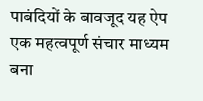पाबंदियों के बावजूद यह ऐप एक महत्वपूर्ण संचार माध्यम बना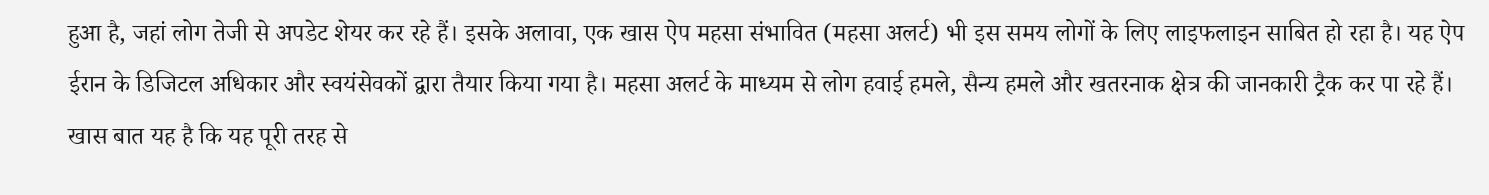हुआ है, जहां लोग तेजी से अपडेट शेयर कर रहे हैं। इसके अलावा, एक खास ऐप महसा संभावित (महसा अलर्ट) भी इस समय लोगों के लिए लाइफलाइन साबित हो रहा है। यह ऐप ईरान के डिजिटल अधिकार और स्वयंसेवकों द्वारा तैयार किया गया है। महसा अलर्ट के माध्यम से लोग हवाई हमले, सैन्य हमले और खतरनाक क्षेत्र की जानकारी ट्रैक कर पा रहे हैं। खास बात यह है कि यह पूरी तरह से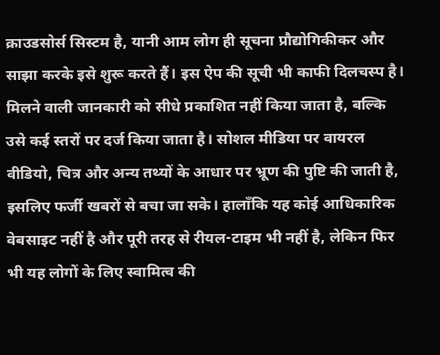क्राउडसोर्स सिस्टम है, यानी आम लोग ही सूचना प्रौद्योगिकीकर और साझा करके इसे शुरू करते हैं। इस ऐप की सूची भी काफी दिलचस्प है। मिलने वाली जानकारी को सीधे प्रकाशित नहीं किया जाता है, बल्कि उसे कई स्तरों पर दर्ज किया जाता है। सोशल मीडिया पर वायरल वीडियो, चित्र और अन्य तथ्यों के आधार पर भ्रूण की पुष्टि की जाती है, इसलिए फर्जी खबरों से बचा जा सके। हालाँकि यह कोई आधिकारिक वेबसाइट नहीं है और पूरी तरह से रीयल-टाइम भी नहीं है, लेकिन फिर भी यह लोगों के लिए स्वामित्व की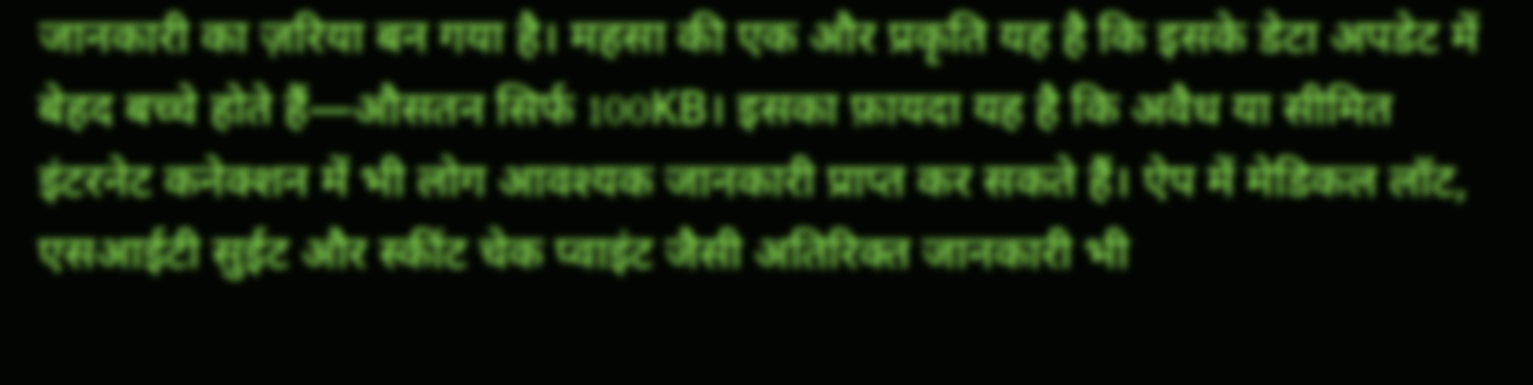जानकारी का ज़रिया बन गया है। महसा की एक और प्रकृति यह है कि इसके डेटा अपडेट में बेहद बच्चे होते हैं—औसतन सिर्फ 100KB। इसका फ़ायदा यह है कि अवैध या सीमित इंटरनेट कनेक्शन में भी लोग आवश्यक जानकारी प्राप्त कर सकते हैं। ऐप में मेडिकल लॉट, एसआईटी सुईट और स्कींट चेक प्वाइंट जैसी अतिरिक्त जानकारी भी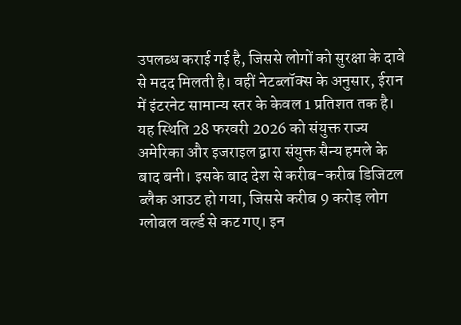उपलब्ध कराई गई है, जिससे लोगों को सुरक्षा के दावे से मदद मिलती है। वहीं नेटब्लॉक्स के अनुसार, ईरान में इंटरनेट सामान्य स्तर के केवल 1 प्रतिशत तक है। यह स्थिति 28 फरवरी 2026 को संयुक्त राज्य अमेरिका और इजराइल द्वारा संयुक्त सैन्य हमले के बाद बनी। इसके बाद देश से करीब-करीब डिजिटल ब्लैक आउट हो गया, जिससे करीब 9 करोड़ लोग ग्लोबल वर्ल्ड से कट गए। इन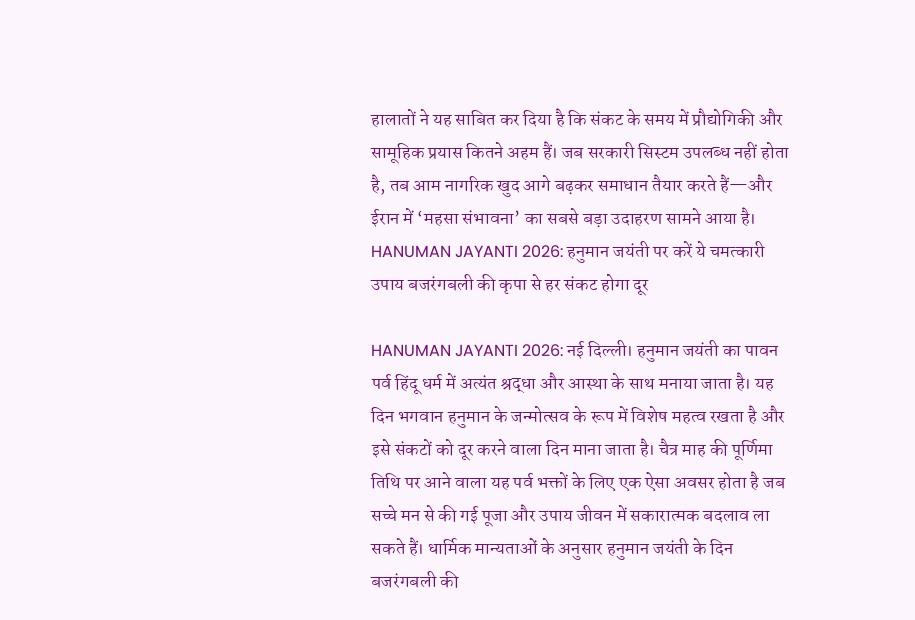हालातों ने यह साबित कर दिया है कि संकट के समय में प्रौद्योगिकी और सामूहिक प्रयास कितने अहम हैं। जब सरकारी सिस्टम उपलब्ध नहीं होता है, तब आम नागरिक खुद आगे बढ़कर समाधान तैयार करते हैं—और ईरान में ‘महसा संभावना’ का सबसे बड़ा उदाहरण सामने आया है।
HANUMAN JAYANTI 2026: हनुमान जयंती पर करें ये चमत्कारी उपाय बजरंगबली की कृपा से हर संकट होगा दूर

HANUMAN JAYANTI 2026: नई दिल्ली। हनुमान जयंती का पावन पर्व हिंदू धर्म में अत्यंत श्रद्धा और आस्था के साथ मनाया जाता है। यह दिन भगवान हनुमान के जन्मोत्सव के रूप में विशेष महत्व रखता है और इसे संकटों को दूर करने वाला दिन माना जाता है। चैत्र माह की पूर्णिमा तिथि पर आने वाला यह पर्व भक्तों के लिए एक ऐसा अवसर होता है जब सच्चे मन से की गई पूजा और उपाय जीवन में सकारात्मक बदलाव ला सकते हैं। धार्मिक मान्यताओं के अनुसार हनुमान जयंती के दिन बजरंगबली की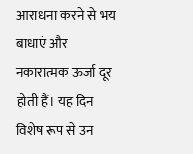आराधना करने से भय बाधाएं और नकारात्मक ऊर्जा दूर होती हैं। यह दिन विशेष रूप से उन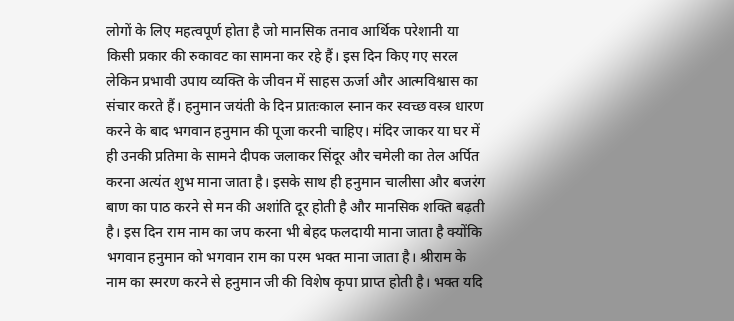लोगों के लिए महत्वपूर्ण होता है जो मानसिक तनाव आर्थिक परेशानी या किसी प्रकार की रुकावट का सामना कर रहे हैं। इस दिन किए गए सरल लेकिन प्रभावी उपाय व्यक्ति के जीवन में साहस ऊर्जा और आत्मविश्वास का संचार करते हैं। हनुमान जयंती के दिन प्रातःकाल स्नान कर स्वच्छ वस्त्र धारण करने के बाद भगवान हनुमान की पूजा करनी चाहिए। मंदिर जाकर या घर में ही उनकी प्रतिमा के सामने दीपक जलाकर सिंदूर और चमेली का तेल अर्पित करना अत्यंत शुभ माना जाता है। इसके साथ ही हनुमान चालीसा और बजरंग बाण का पाठ करने से मन की अशांति दूर होती है और मानसिक शक्ति बढ़ती है। इस दिन राम नाम का जप करना भी बेहद फलदायी माना जाता है क्योंकि भगवान हनुमान को भगवान राम का परम भक्त माना जाता है। श्रीराम के नाम का स्मरण करने से हनुमान जी की विशेष कृपा प्राप्त होती है। भक्त यदि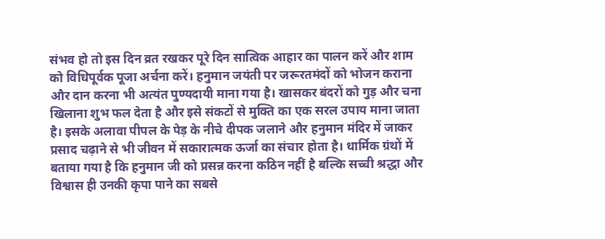संभव हो तो इस दिन व्रत रखकर पूरे दिन सात्विक आहार का पालन करें और शाम को विधिपूर्वक पूजा अर्चना करें। हनुमान जयंती पर जरूरतमंदों को भोजन कराना और दान करना भी अत्यंत पुण्यदायी माना गया है। खासकर बंदरों को गुड़ और चना खिलाना शुभ फल देता है और इसे संकटों से मुक्ति का एक सरल उपाय माना जाता है। इसके अलावा पीपल के पेड़ के नीचे दीपक जलाने और हनुमान मंदिर में जाकर प्रसाद चढ़ाने से भी जीवन में सकारात्मक ऊर्जा का संचार होता है। धार्मिक ग्रंथों में बताया गया है कि हनुमान जी को प्रसन्न करना कठिन नहीं है बल्कि सच्ची श्रद्धा और विश्वास ही उनकी कृपा पाने का सबसे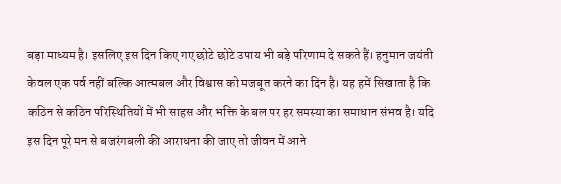बड़ा माध्यम है। इसलिए इस दिन किए गए छोटे छोटे उपाय भी बड़े परिणाम दे सकते हैं। हनुमान जयंती केवल एक पर्व नहीं बल्कि आत्मबल और विश्वास को मजबूत करने का दिन है। यह हमें सिखाता है कि कठिन से कठिन परिस्थितियों में भी साहस और भक्ति के बल पर हर समस्या का समाधान संभव है। यदि इस दिन पूरे मन से बजरंगबली की आराधना की जाए तो जीवन में आने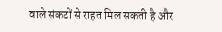वाले संकटों से राहत मिल सकती है और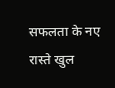सफलता के नए रास्ते खुल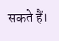सकते हैं।